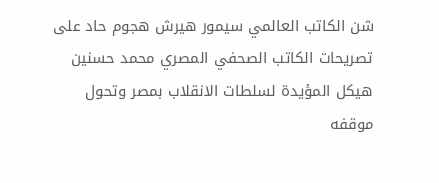شن الكاتب العالمي سيمور هيرش هجوم حاد على تصريحات الكاتب الصحفي المصري محمد حسنين هيكل المؤيدة لسلطات الانقلاب بمصر وتحول موقفه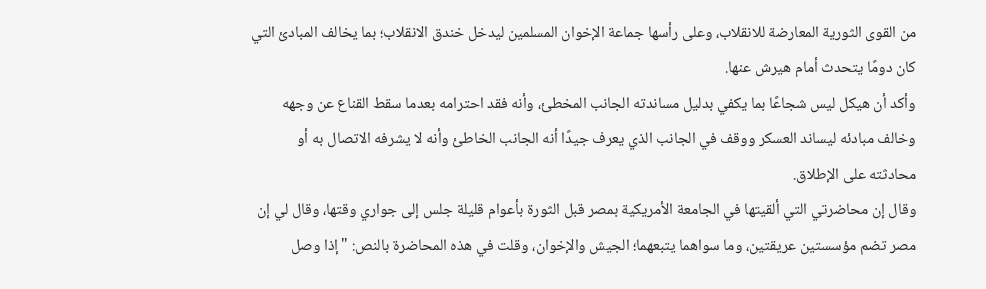من القوى الثورية المعارضة للانقلاب، وعلى رأسها جماعة الإخوان المسلمين ليدخل خندق الانقلاب؛ بما يخالف المبادئ التي كان دومًا يتحدث أمام هيرش عنها.
وأكد أن هيكل ليس شجاعًا بما يكفي بدليل مساندته الجانب المخطئ، وأنه فقد احترامه بعدما سقط القناع عن وجهه وخالف مبادئه ليساند العسكر ووقف في الجانب الذي يعرف جيدًا أنه الجانب الخاطئ وأنه لا يشرفه الاتصال به أو محادثته على الإطلاق.
وقال إن محاضرتي التي ألقيتها في الجامعة الأمريكية بمصر قبل الثورة بأعوام قليلة جلس إلى جواري وقتها، وقال لي إن مصر تضم مؤسستين عريقتين، وما سواهما يتبعهما؛ الجيش والإخوان، وقلت في هذه المحاضرة بالنص: "إذا وصل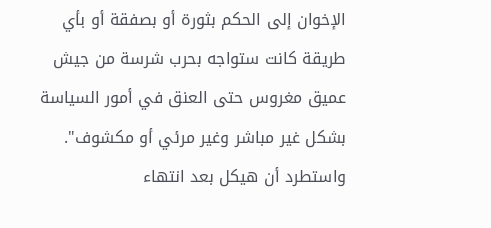الإخوان إلى الحكم بثورة أو بصفقة أو بأي طريقة كانت ستواجه بحرب شرسة من جيش عميق مغروس حتى العنق في أمور السياسة بشكل غير مباشر وغير مرئي أو مكشوف".
واستطرد أن هيكل بعد انتهاء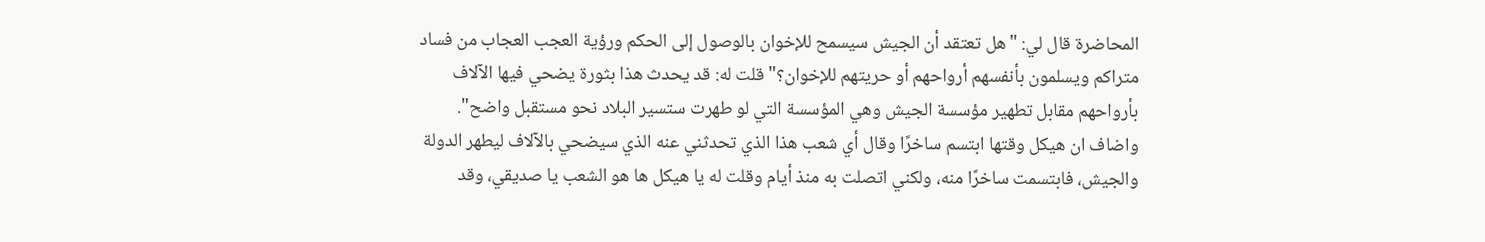المحاضرة قال لي: "هل تعتقد أن الجيش سيسمح للإخوان بالوصول إلى الحكم ورؤية العجب العجاب من فساد متراكم ويسلمون بأنفسهم أرواحهم أو حريتهم للإخوان؟" قلت له: قد يحدث هذا بثورة يضحي فيها الآلاف بأرواحهم مقابل تطهير مؤسسة الجيش وهي المؤسسة التي لو طهرت ستسير البلاد نحو مستقبل واضح".
واضاف ان هيكل وقتها ابتسم ساخرًا وقال أي شعب هذا الذي تحدثني عنه الذي سيضحي بالآلاف ليطهر الدولة والجيش، فابتسمت ساخرًا منه، ولكني اتصلت به منذ أيام وقلت له يا هيكل ها هو الشعب يا صديقي، وقد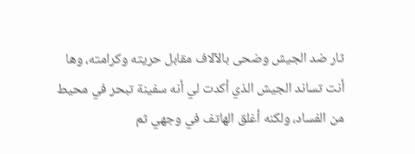ثار ضد الجيش وضحى بالآلاف مقابل حريته وكرامته، وها أنت تساند الجيش الذي أكدت لي أنه سفينة تبحر في محيط من الفساد، ولكنه أغلق الهاتف في وجهي ثم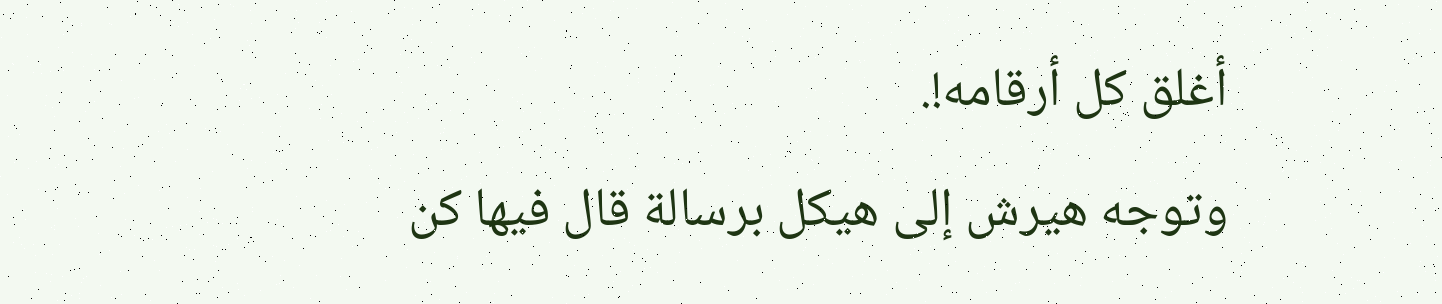أغلق كل أرقامه!.
وتوجه هيرش إلى هيكل برسالة قال فيها كن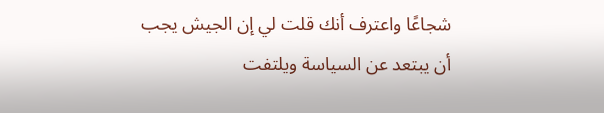شجاعًا واعترف أنك قلت لي إن الجيش يجب أن يبتعد عن السياسة ويلتفت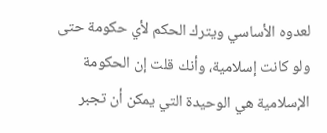لعدوه الأساسي ويترك الحكم لأي حكومة حتى ولو كانت إسلامية، وأنك قلت إن الحكومة الإسلامية هي الوحيدة التي يمكن أن تجبر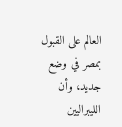العالم على القبول بمصر في وضع جديد، وأن الليبراليين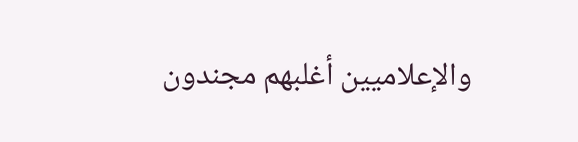والإعلاميين أغلبهم مجندون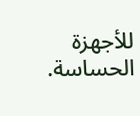للأجهزة الحساسة.